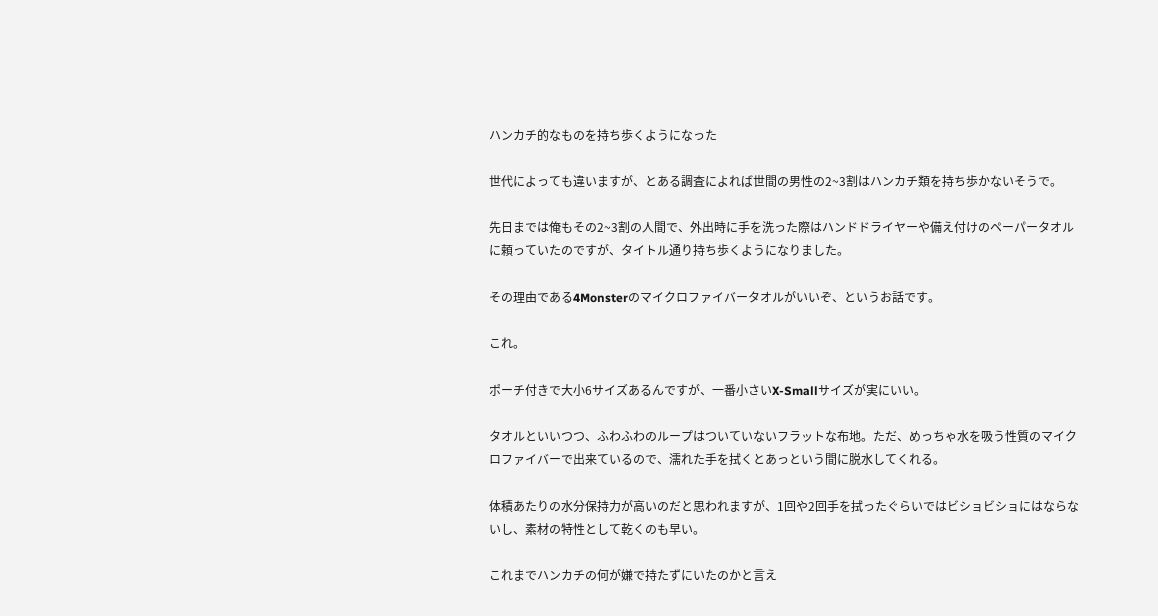ハンカチ的なものを持ち歩くようになった

世代によっても違いますが、とある調査によれば世間の男性の2~3割はハンカチ類を持ち歩かないそうで。

先日までは俺もその2~3割の人間で、外出時に手を洗った際はハンドドライヤーや備え付けのペーパータオルに頼っていたのですが、タイトル通り持ち歩くようになりました。

その理由である4Monsterのマイクロファイバータオルがいいぞ、というお話です。

これ。

ポーチ付きで大小6サイズあるんですが、一番小さいX-Smallサイズが実にいい。

タオルといいつつ、ふわふわのループはついていないフラットな布地。ただ、めっちゃ水を吸う性質のマイクロファイバーで出来ているので、濡れた手を拭くとあっという間に脱水してくれる。

体積あたりの水分保持力が高いのだと思われますが、1回や2回手を拭ったぐらいではビショビショにはならないし、素材の特性として乾くのも早い。

これまでハンカチの何が嫌で持たずにいたのかと言え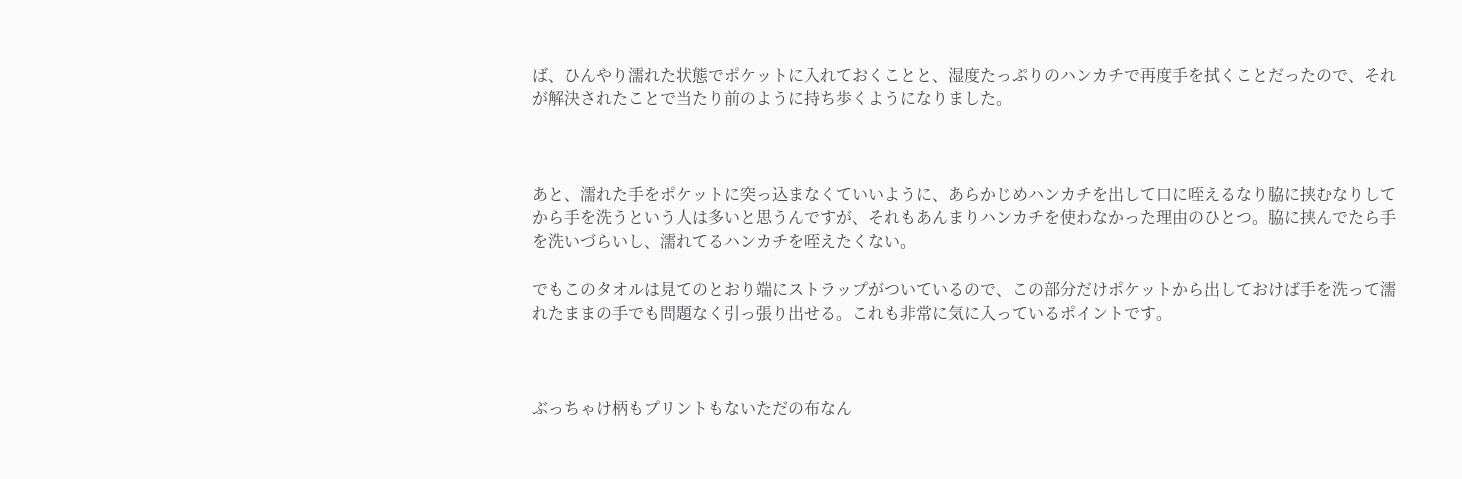ば、ひんやり濡れた状態でポケットに入れておくことと、湿度たっぷりのハンカチで再度手を拭くことだったので、それが解決されたことで当たり前のように持ち歩くようになりました。



あと、濡れた手をポケットに突っ込まなくていいように、あらかじめハンカチを出して口に咥えるなり脇に挟むなりしてから手を洗うという人は多いと思うんですが、それもあんまりハンカチを使わなかった理由のひとつ。脇に挟んでたら手を洗いづらいし、濡れてるハンカチを咥えたくない。

でもこのタオルは見てのとおり端にストラップがついているので、この部分だけポケットから出しておけば手を洗って濡れたままの手でも問題なく引っ張り出せる。これも非常に気に入っているポイントです。



ぶっちゃけ柄もプリントもないただの布なん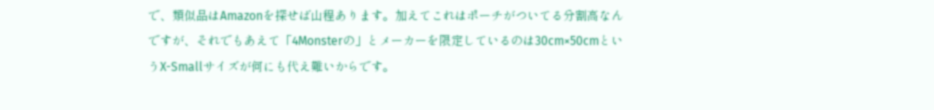で、類似品はAmazonを探せば山程あります。加えてこれはポーチがついてる分割高なんですが、それでもあえて「4Monsterの」とメーカーを限定しているのは30cm×50cmというX-Smallサイズが何にも代え難いからです。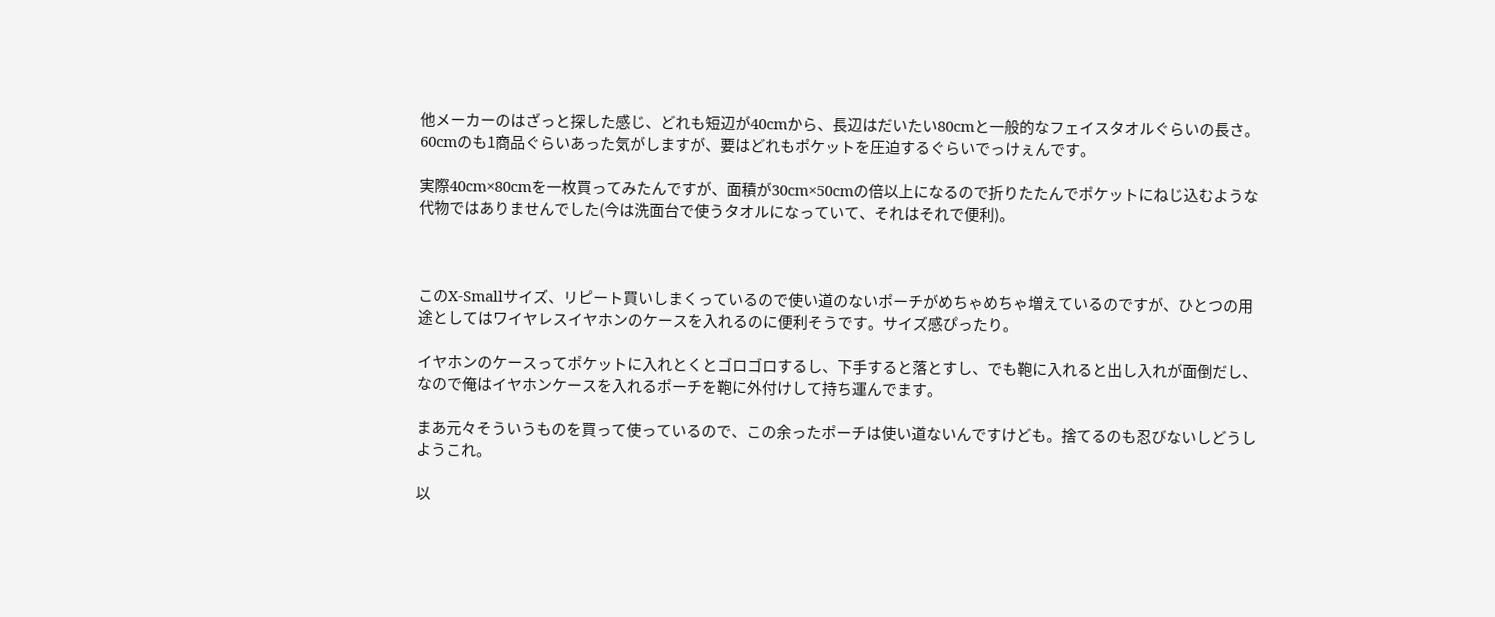他メーカーのはざっと探した感じ、どれも短辺が40cmから、長辺はだいたい80cmと一般的なフェイスタオルぐらいの長さ。60cmのも1商品ぐらいあった気がしますが、要はどれもポケットを圧迫するぐらいでっけぇんです。

実際40cm×80cmを一枚買ってみたんですが、面積が30cm×50cmの倍以上になるので折りたたんでポケットにねじ込むような代物ではありませんでした(今は洗面台で使うタオルになっていて、それはそれで便利)。



このX-Smallサイズ、リピート買いしまくっているので使い道のないポーチがめちゃめちゃ増えているのですが、ひとつの用途としてはワイヤレスイヤホンのケースを入れるのに便利そうです。サイズ感ぴったり。

イヤホンのケースってポケットに入れとくとゴロゴロするし、下手すると落とすし、でも鞄に入れると出し入れが面倒だし、なので俺はイヤホンケースを入れるポーチを鞄に外付けして持ち運んでます。

まあ元々そういうものを買って使っているので、この余ったポーチは使い道ないんですけども。捨てるのも忍びないしどうしようこれ。

以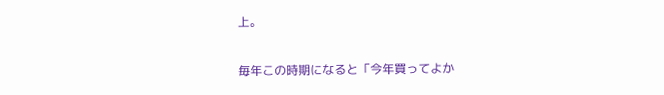上。

毎年この時期になると「今年買ってよか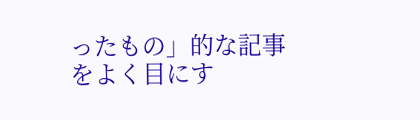ったもの」的な記事をよく目にす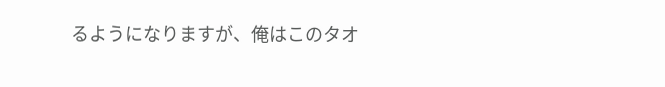るようになりますが、俺はこのタオ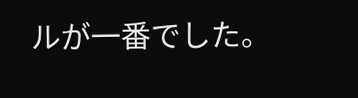ルが一番でした。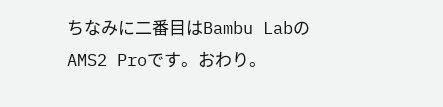ちなみに二番目はBambu LabのAMS2 Proです。おわり。